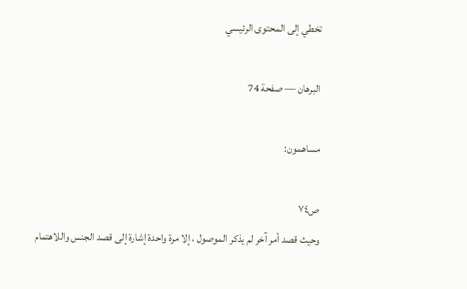تخطي إلى المحتوى الرئيسي

البرهان — صفحة 74

مساهمون:

ص٧٤
وحيث قصد أمر آخر لم يذكر الموصول ، إلا مرة واحدة إشارة إلى قصد الجنس واللاهتمام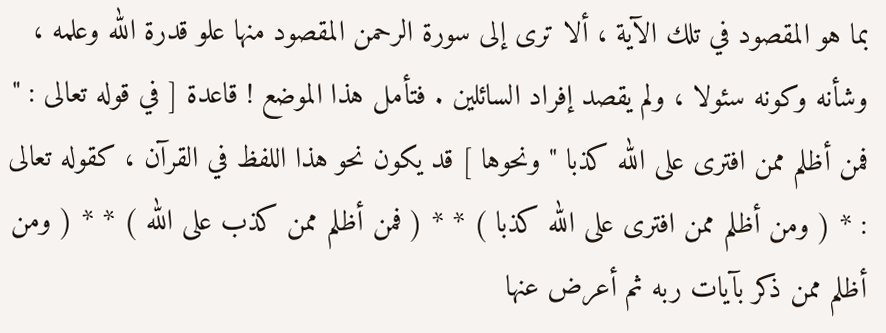بما هو المقصود في تلك الآية ، ألا ترى إلى سورة الرحمن المقصود منها علو قدرة الله وعلمه ، وشأنه وكونه سئولا ، ولم يقصد إفراد السائلين . فتأمل هذا الموضع ! قاعدة [ في قوله تعالى : " فمن أظلم ممن افترى على الله كذبا " ونحوها ] قد يكون نحو هذا اللفظ في القرآن ، كقوله تعالى : * ( ومن أظلم ممن افترى على الله كذبا ) * * ( فمن أظلم ممن كذب على الله ) * * ( ومن أظلم ممن ذكر بآيات ربه ثم أعرض عنها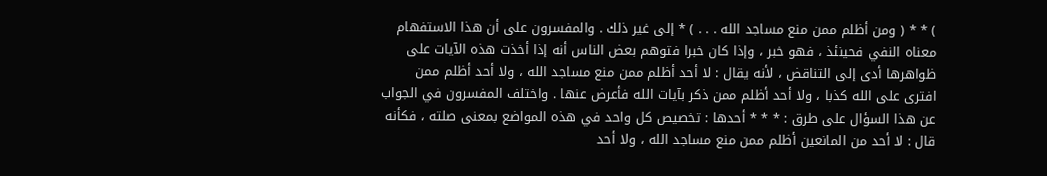) * * ( ومن أظلم ممن منع مساجد الله . . . ) * إلى غير ذلك . والمفسرون على أن هذا الاستفهام معناه النفي فحينئذ ، فهو خبر ، وإذا كان خبرا فتوهم بعض الناس أنه إذا أخذت هذه الآيات على ظواهرها أدى إلى التناقض ، لأنه يقال : لا أحد أظلم ممن منع مساجد الله ، ولا أحد أظلم ممن افترى على الله كذبا ، ولا أحد أظلم ممن ذكر بآيات الله فأعرض عنها . واختلف المفسرون في الجواب عن هذا السؤال على طرق : * * * أحدها : تخصيص كل واحد في هذه المواضع بمعنى صلته ، فكأنه قال : لا أحد من المانعين أظلم ممن منع مساجد الله ، ولا أحد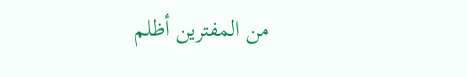من المفترين أظلم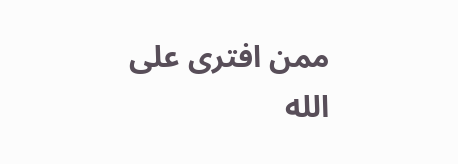ممن افترى على الله